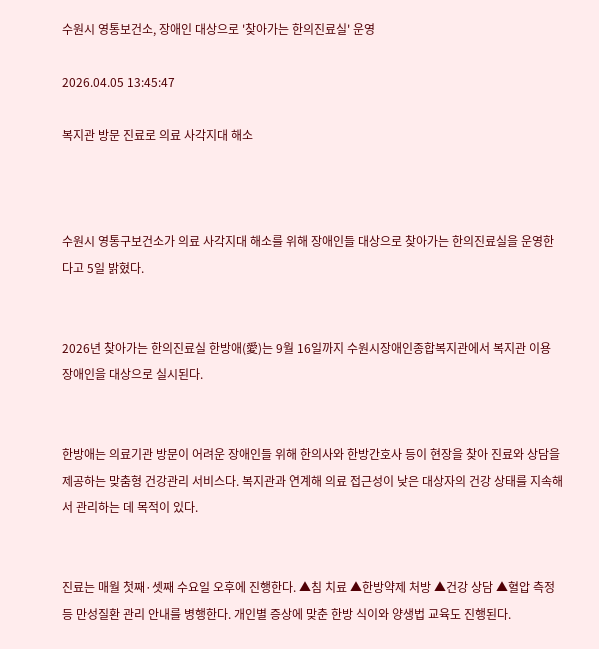수원시 영통보건소, 장애인 대상으로 '찾아가는 한의진료실' 운영

2026.04.05 13:45:47

복지관 방문 진료로 의료 사각지대 해소



수원시 영통구보건소가 의료 사각지대 해소를 위해 장애인들 대상으로 찾아가는 한의진료실을 운영한다고 5일 밝혔다.


2026년 찾아가는 한의진료실 한방애(愛)는 9월 16일까지 수원시장애인종합복지관에서 복지관 이용 장애인을 대상으로 실시된다.


한방애는 의료기관 방문이 어려운 장애인들 위해 한의사와 한방간호사 등이 현장을 찾아 진료와 상담을 제공하는 맞춤형 건강관리 서비스다. 복지관과 연계해 의료 접근성이 낮은 대상자의 건강 상태를 지속해서 관리하는 데 목적이 있다.


진료는 매월 첫째·셋째 수요일 오후에 진행한다. ▲침 치료 ▲한방약제 처방 ▲건강 상담 ▲혈압 측정 등 만성질환 관리 안내를 병행한다. 개인별 증상에 맞춘 한방 식이와 양생법 교육도 진행된다.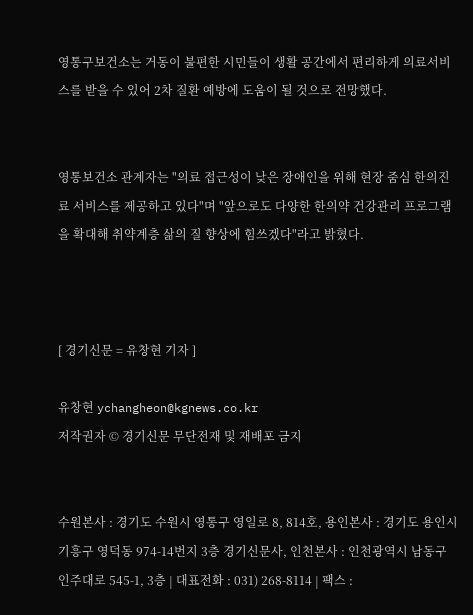영통구보건소는 거동이 불편한 시민들이 생활 공간에서 편리하게 의료서비스를 받을 수 있어 2차 질환 예방에 도움이 될 것으로 전망했다.


영통보건소 관계자는 "의료 접근성이 낮은 장애인을 위해 현장 줌심 한의진료 서비스를 제공하고 있다"며 "앞으로도 다양한 한의약 건강관리 프로그램을 확대해 취약계층 삶의 질 향상에 힘쓰겠다"라고 밝혔다.



[ 경기신문 = 유창현 기자 ]

유창현 ychangheon@kgnews.co.kr
저작권자 © 경기신문 무단전재 및 재배포 금지


수원본사 : 경기도 수원시 영통구 영일로 8, 814호, 용인본사 : 경기도 용인시 기흥구 영덕동 974-14번지 3층 경기신문사, 인천본사 : 인천광역시 남동구 인주대로 545-1, 3층 | 대표전화 : 031) 268-8114 | 팩스 :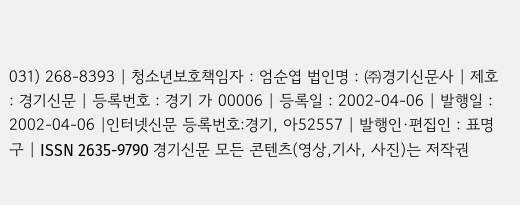031) 268-8393 | 청소년보호책임자 : 엄순엽 법인명 : ㈜경기신문사 | 제호 : 경기신문 | 등록번호 : 경기 가 00006 | 등록일 : 2002-04-06 | 발행일 : 2002-04-06 |인터넷신문 등록번호:경기, 아52557 | 발행인·편집인 : 표명구 | ISSN 2635-9790 경기신문 모든 콘텐츠(영상,기사, 사진)는 저작권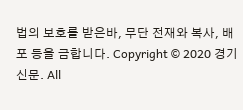법의 보호를 받은바, 무단 전재와 복사, 배포 등을 금합니다. Copyright © 2020 경기신문. All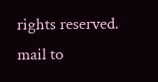rights reserved. mail to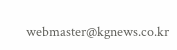webmaster@kgnews.co.kr